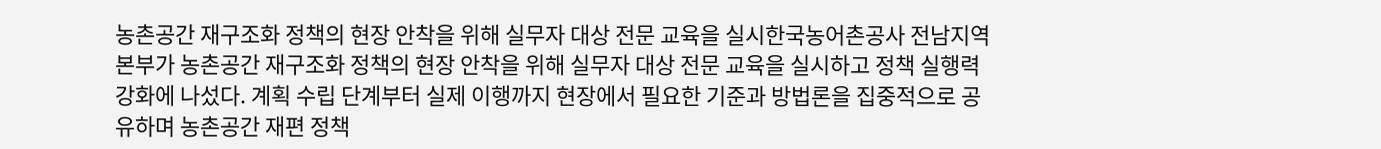농촌공간 재구조화 정책의 현장 안착을 위해 실무자 대상 전문 교육을 실시한국농어촌공사 전남지역본부가 농촌공간 재구조화 정책의 현장 안착을 위해 실무자 대상 전문 교육을 실시하고 정책 실행력 강화에 나섰다. 계획 수립 단계부터 실제 이행까지 현장에서 필요한 기준과 방법론을 집중적으로 공유하며 농촌공간 재편 정책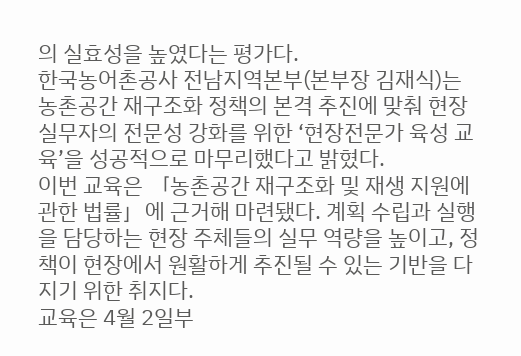의 실효성을 높였다는 평가다.
한국농어촌공사 전남지역본부(본부장 김재식)는 농촌공간 재구조화 정책의 본격 추진에 맞춰 현장 실무자의 전문성 강화를 위한 ‘현장전문가 육성 교육’을 성공적으로 마무리했다고 밝혔다.
이번 교육은 「농촌공간 재구조화 및 재생 지원에 관한 법률」에 근거해 마련됐다. 계획 수립과 실행을 담당하는 현장 주체들의 실무 역량을 높이고, 정책이 현장에서 원활하게 추진될 수 있는 기반을 다지기 위한 취지다.
교육은 4월 2일부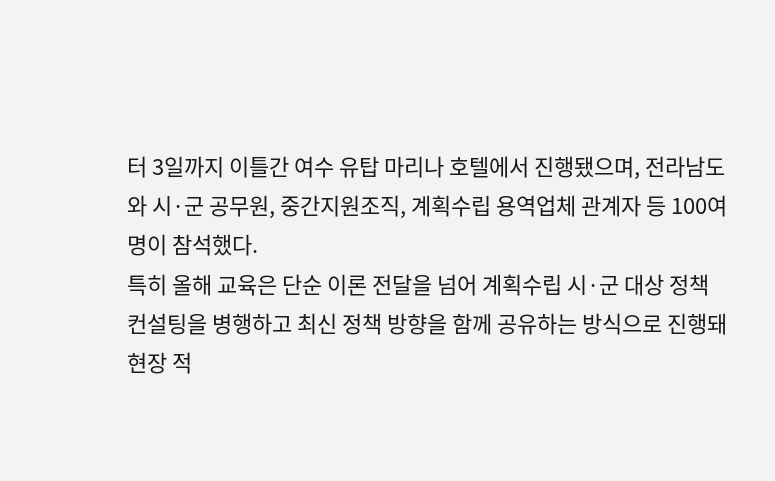터 3일까지 이틀간 여수 유탑 마리나 호텔에서 진행됐으며, 전라남도와 시·군 공무원, 중간지원조직, 계획수립 용역업체 관계자 등 100여 명이 참석했다.
특히 올해 교육은 단순 이론 전달을 넘어 계획수립 시·군 대상 정책 컨설팅을 병행하고 최신 정책 방향을 함께 공유하는 방식으로 진행돼 현장 적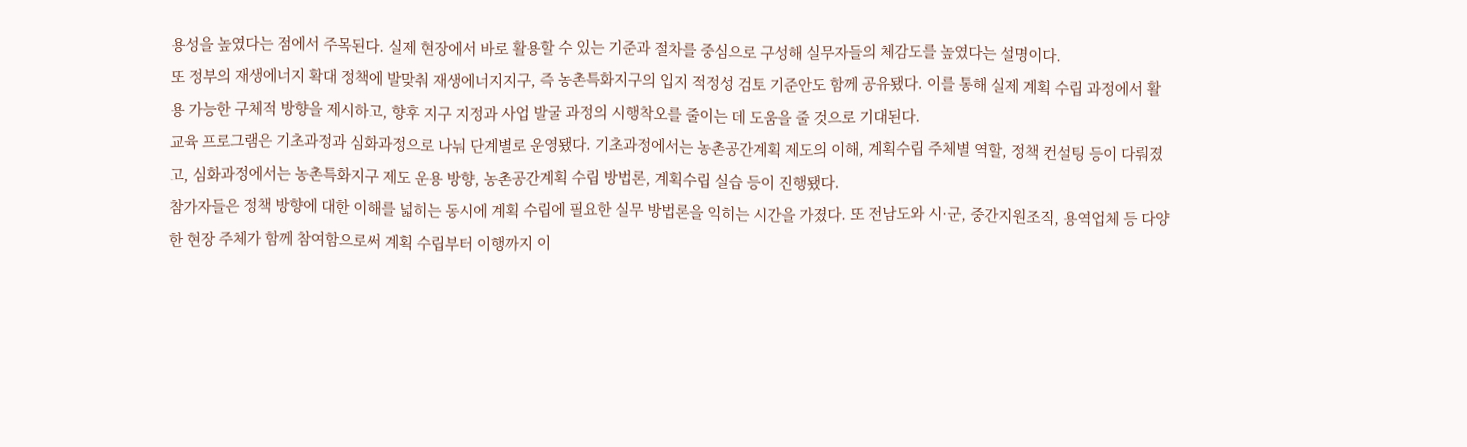용성을 높였다는 점에서 주목된다. 실제 현장에서 바로 활용할 수 있는 기준과 절차를 중심으로 구성해 실무자들의 체감도를 높였다는 설명이다.
또 정부의 재생에너지 확대 정책에 발맞춰 재생에너지지구, 즉 농촌특화지구의 입지 적정성 검토 기준안도 함께 공유됐다. 이를 통해 실제 계획 수립 과정에서 활용 가능한 구체적 방향을 제시하고, 향후 지구 지정과 사업 발굴 과정의 시행착오를 줄이는 데 도움을 줄 것으로 기대된다.
교육 프로그램은 기초과정과 심화과정으로 나눠 단계별로 운영됐다. 기초과정에서는 농촌공간계획 제도의 이해, 계획수립 주체별 역할, 정책 컨설팅 등이 다뤄졌고, 심화과정에서는 농촌특화지구 제도 운용 방향, 농촌공간계획 수립 방법론, 계획수립 실습 등이 진행됐다.
참가자들은 정책 방향에 대한 이해를 넓히는 동시에 계획 수립에 필요한 실무 방법론을 익히는 시간을 가졌다. 또 전남도와 시·군, 중간지원조직, 용역업체 등 다양한 현장 주체가 함께 참여함으로써 계획 수립부터 이행까지 이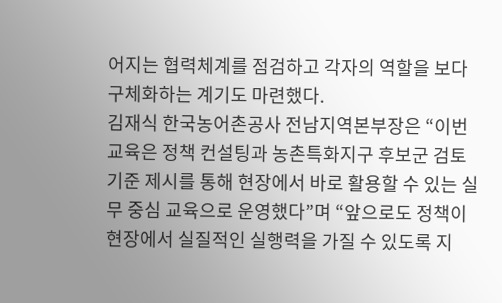어지는 협력체계를 점검하고 각자의 역할을 보다 구체화하는 계기도 마련했다.
김재식 한국농어촌공사 전남지역본부장은 “이번 교육은 정책 컨설팅과 농촌특화지구 후보군 검토 기준 제시를 통해 현장에서 바로 활용할 수 있는 실무 중심 교육으로 운영했다”며 “앞으로도 정책이 현장에서 실질적인 실행력을 가질 수 있도록 지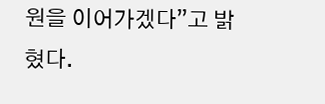원을 이어가겠다”고 밝혔다.